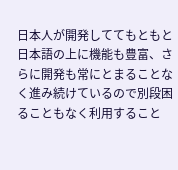日本人が開発しててもともと日本語の上に機能も豊富、さらに開発も常にとまることなく進み続けているので別段困ることもなく利用すること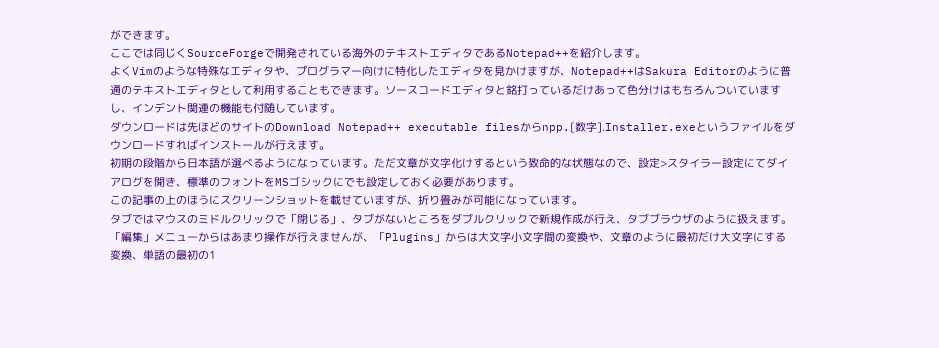ができます。
ここでは同じくSourceForgeで開発されている海外のテキストエディタであるNotepad++を紹介します。
よくVimのような特殊なエディタや、プログラマー向けに特化したエディタを見かけますが、Notepad++はSakura Editorのように普通のテキストエディタとして利用することもできます。ソースコードエディタと銘打っているだけあって色分けはもちろんついていますし、インデント関連の機能も付随しています。
ダウンロードは先ほどのサイトのDownload Notepad++ executable filesからnpp.[数字].Installer.exeというファイルをダウンロードすればインストールが行えます。
初期の段階から日本語が選べるようになっています。ただ文章が文字化けするという致命的な状態なので、設定>スタイラー設定にてダイアログを開き、標準のフォントをMSゴシックにでも設定しておく必要があります。
この記事の上のほうにスクリーンショットを載せていますが、折り畳みが可能になっています。
タブではマウスのミドルクリックで「閉じる」、タブがないところをダブルクリックで新規作成が行え、タブブラウザのように扱えます。
「編集」メニューからはあまり操作が行えませんが、「Plugins」からは大文字小文字間の変換や、文章のように最初だけ大文字にする変換、単語の最初の1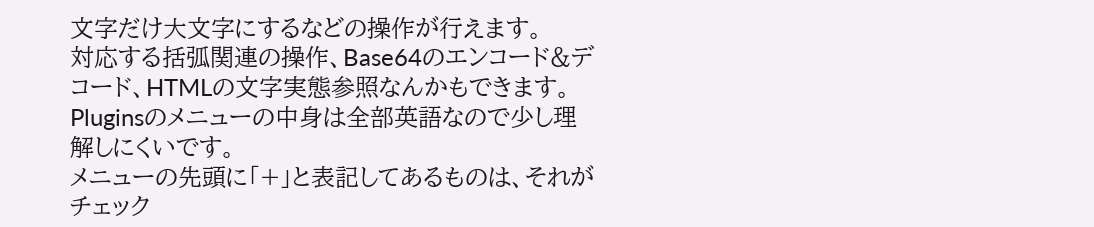文字だけ大文字にするなどの操作が行えます。
対応する括弧関連の操作、Base64のエンコード&デコード、HTMLの文字実態参照なんかもできます。
Pluginsのメニューの中身は全部英語なので少し理解しにくいです。
メニューの先頭に「+」と表記してあるものは、それがチェック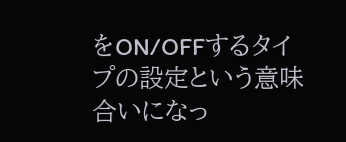をON/OFFするタイプの設定という意味合いになっ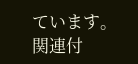ています。
関連付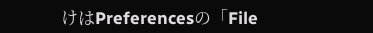けはPreferencesの「File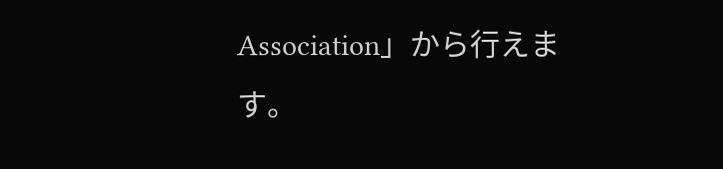Association」から行えます。